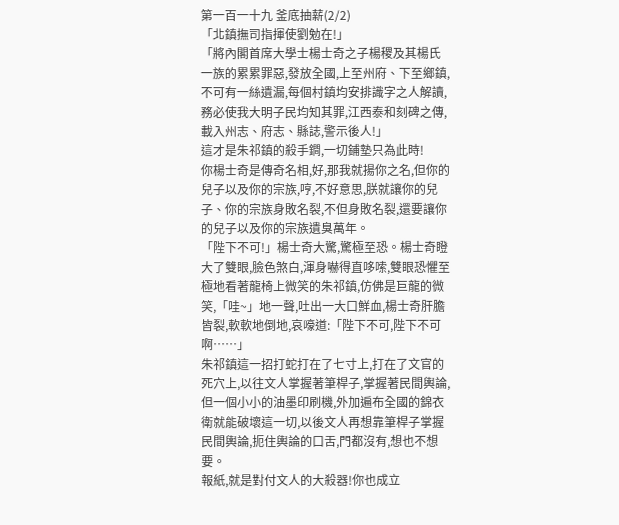第一百一十九 釜底抽薪(2/2)
「北鎮撫司指揮使劉勉在!」
「將內閣首席大學士楊士奇之子楊稷及其楊氏一族的累累罪惡,發放全國,上至州府、下至鄉鎮,不可有一絲遺漏,每個村鎮均安排識字之人解讀,務必使我大明子民均知其罪,江西泰和刻碑之傳,載入州志、府志、縣誌,警示後人!」
這才是朱祁鎮的殺手鐧,一切鋪墊只為此時!
你楊士奇是傳奇名相,好,那我就揚你之名,但你的兒子以及你的宗族,哼,不好意思,朕就讓你的兒子、你的宗族身敗名裂,不但身敗名裂,還要讓你的兒子以及你的宗族遺臭萬年。
「陛下不可!」楊士奇大驚,驚極至恐。楊士奇瞪大了雙眼,臉色煞白,渾身嚇得直哆嗦,雙眼恐懼至極地看著龍椅上微笑的朱祁鎮,仿佛是巨龍的微笑,「哇~」地一聲,吐出一大口鮮血,楊士奇肝膽皆裂,軟軟地倒地,哀嚎道:「陛下不可,陛下不可啊……」
朱祁鎮這一招打蛇打在了七寸上,打在了文官的死穴上,以往文人掌握著筆桿子,掌握著民間輿論,但一個小小的油墨印刷機,外加遍布全國的錦衣衛就能破壞這一切,以後文人再想靠筆桿子掌握民間輿論,扼住輿論的口舌,門都沒有,想也不想要。
報紙,就是對付文人的大殺器!你也成立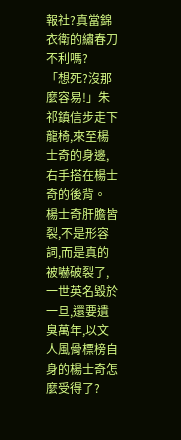報社?真當錦衣衛的繡春刀不利嗎?
「想死?沒那麼容易!」朱祁鎮信步走下龍椅,來至楊士奇的身邊,右手搭在楊士奇的後背。
楊士奇肝膽皆裂,不是形容詞,而是真的被嚇破裂了,一世英名毀於一旦,還要遺臭萬年,以文人風骨標榜自身的楊士奇怎麼受得了?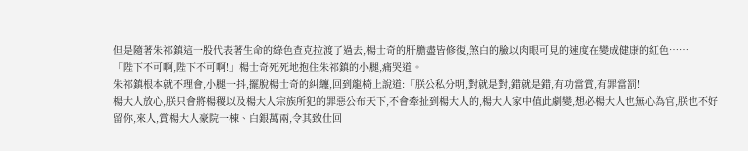但是隨著朱祁鎮這一股代表著生命的綠色查克拉渡了過去,楊士奇的肝膽盡皆修復,煞白的臉以肉眼可見的速度在變成健康的紅色……
「陛下不可啊,陛下不可啊!」楊士奇死死地抱住朱祁鎮的小腿,痛哭道。
朱祁鎮根本就不理會,小腿一抖,擺脫楊士奇的糾纏,回到龍椅上說道:「朕公私分明,對就是對,錯就是錯,有功當賞,有罪當罰!
楊大人放心,朕只會將楊稷以及楊大人宗族所犯的罪惡公布天下,不會牽扯到楊大人的,楊大人家中值此劇變,想必楊大人也無心為官,朕也不好留你,來人,賞楊大人豪院一棟、白銀萬兩,令其致仕回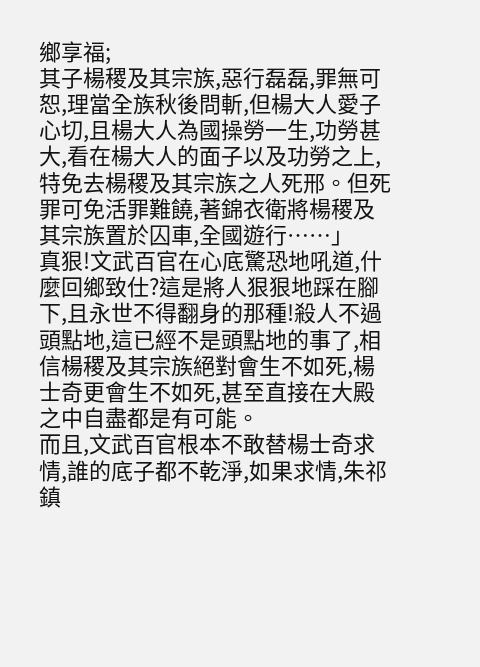鄉享福;
其子楊稷及其宗族,惡行磊磊,罪無可恕,理當全族秋後問斬,但楊大人愛子心切,且楊大人為國操勞一生,功勞甚大,看在楊大人的面子以及功勞之上,特免去楊稷及其宗族之人死邢。但死罪可免活罪難饒,著錦衣衛將楊稷及其宗族置於囚車,全國遊行……」
真狠!文武百官在心底驚恐地吼道,什麼回鄉致仕?這是將人狠狠地踩在腳下,且永世不得翻身的那種!殺人不過頭點地,這已經不是頭點地的事了,相信楊稷及其宗族絕對會生不如死,楊士奇更會生不如死,甚至直接在大殿之中自盡都是有可能。
而且,文武百官根本不敢替楊士奇求情,誰的底子都不乾淨,如果求情,朱祁鎮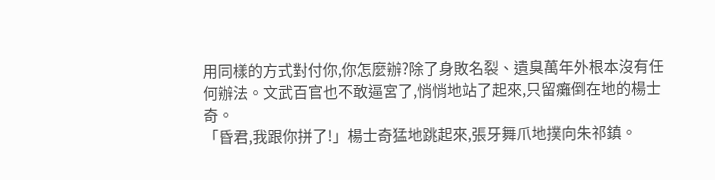用同樣的方式對付你,你怎麼辦?除了身敗名裂、遺臭萬年外根本沒有任何辦法。文武百官也不敢逼宮了,悄悄地站了起來,只留癱倒在地的楊士奇。
「昏君,我跟你拼了!」楊士奇猛地跳起來,張牙舞爪地撲向朱祁鎮。